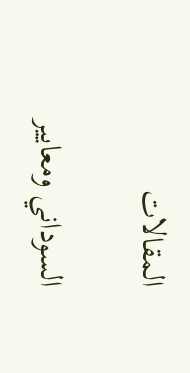المقالات

السوداني ومعايير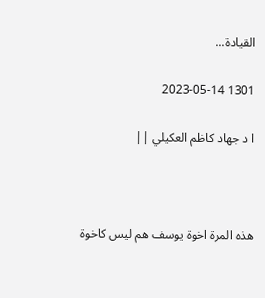القيادة...

1301 2023-05-14

ا د جهاد كاظم العكيلي ||



هذه المرة اخوة يوسف هم ليس كاخوة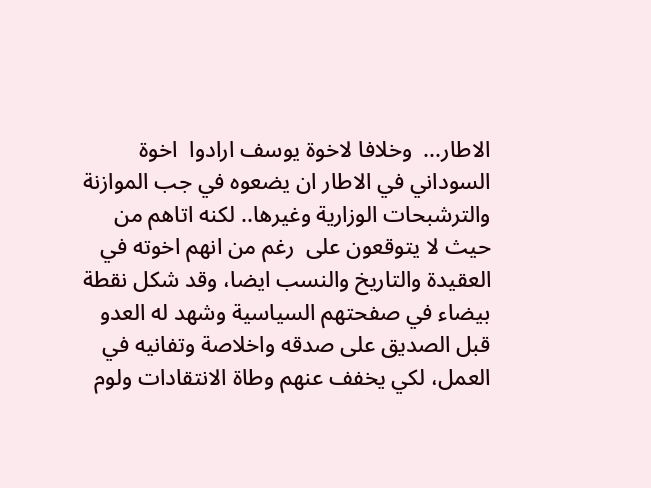الاطار...  وخلافا لاخوة يوسف ارادوا  اخوة   السوداني في الاطار ان يضعوه في جب الموازنة والترشبحات الوزارية وغيرها.. لكنه اتاهم من حيث لا يتوقعون على  رغم من انهم اخوته في العقيدة والتاريخ والنسب ايضا، وقد شكل نقطة بيضاء في صفحتهم السياسية وشهد له العدو قبل الصديق على صدقه واخلاصة وتفانيه في العمل، لكي يخفف عنهم وطاة الانتقادات ولوم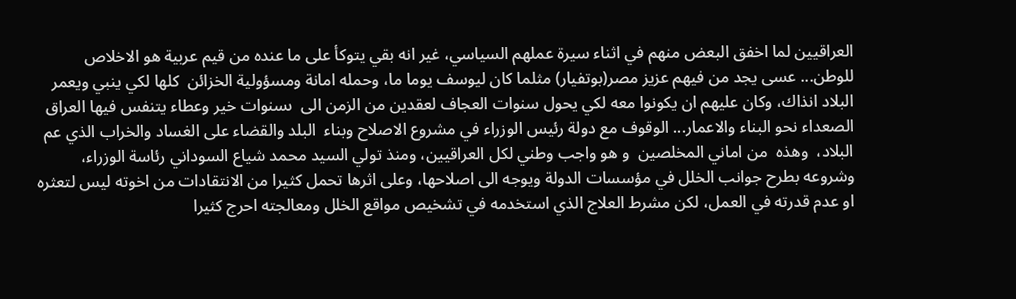العراقيين لما اخفق البعض منهم في اثناء سيرة عملهم السياسي، غير انه بقي يتوكأ على ما عنده من قيم عربية هو الاخلاص للوطن... عسى يجد من فيهم عزيز مصر(بوتفيار) مثلما كان ليوسف يوما ما، وحمله امانة ومسؤولية الخزائن  كلها لكي ينبي ويعمر البلاد انذاك، وكان عليهم ان يكونوا معه لكي يحول سنوات العجاف لعقدين من الزمن الى  ىسنوات خير وعطاء يتنفس فيها العراق الصعداء نحو البناء والاعمار... الوقوف مع دولة رئيس الوزراء في مشروع الاصلاح وبناء  البلد والقضاء على الغساد والخراب الذي عم البلاد،  وهذه  من اماني المخلصين  و هو واجب وطني لكل العراقيين، ومنذ تولي السيد محمد شياع السوداني رئاسة الوزراء، وشروعه بطرح جوانب الخلل في مؤسسات الدولة ويوجه الى اصلاحها، وعلى اثرها تحمل كثيرا من الانتقادات من اخوته ليس لتعثره او عدم قدرته في العمل، لكن مشرط العلاج الذي استخدمه في تشخيص مواقع الخلل ومعالجته احرج كثيرا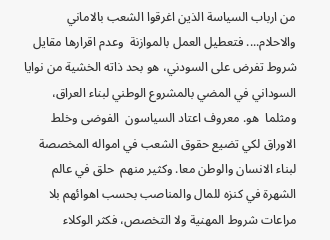من ارباب السياسة الذين اغرقوا الشعب بالاماني والاحلام.... فتعطيل العمل بالموازنة  وعدم اقرارها مقايل شروط تفرض على السودني، هو بحد ذاته الخشية من نوايا السوداني في المضي بالمشروع الوطني لبناء العراق، ومثلما  هو. معروف اعتاد السياسون  الفوضى وخلط الاوراق لكي تضيع حقوق الشعب في امواله المخصصة لبناء الانسان والوطن معا. وكثير منهم  حلق في عالم الشهرة في كنزه للمال والمناصب بحسب اهوائهم بلا مراعات شروط المهنية ولا التخصص، فكثر الوكلاء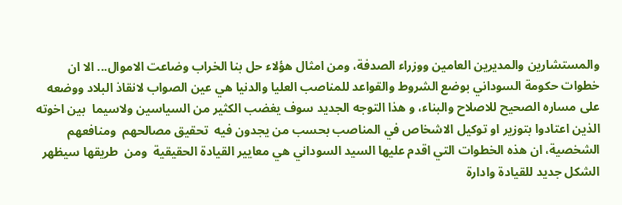والمستشارين والمديرين العامين ووزراء الصدفة، ومن امثال هؤلاء حل بنا الخراب وضاعت الاموال... الا ان خطوات حكومة السوداني بوضع الشروط والقواعد للمناصب العليا والدنيا هي عين الصواب لانقاذ البلاد ووضعه على مساره الصحيح للاصلاح والبناء، و هذا التوجه الجديد سوف يغضب الكثير من السياسين ولاسيما  بين اخوته الذين اعتادوا بتوزير او توكيل الاشخاص في المناصب بحسب من يجدون فيه  تحقيق مصالحهم  ومنافعهم الشخصية، ان هذه الخطوات التي اقدم عليها السيد السوداني هي معايير القيادة الحقيقية  ومن  طريقها سيظهر الشكل جديد للقيادة وادارة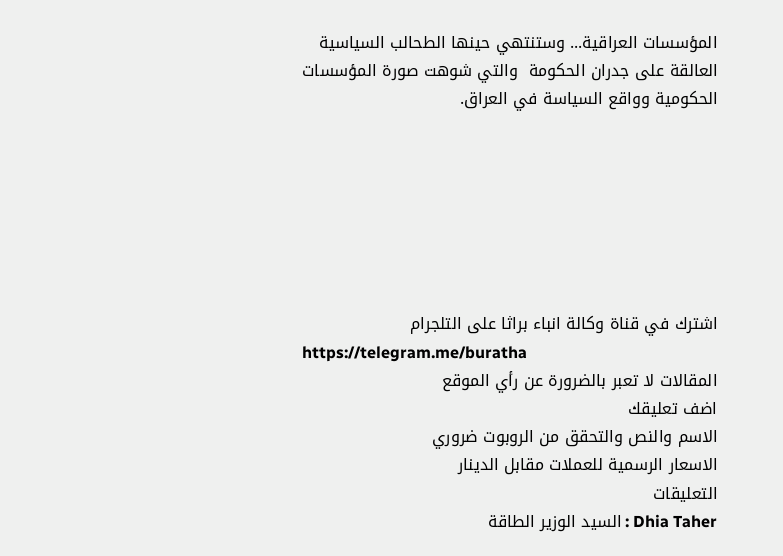المؤسسات العراقية... وستنتهي حينها الطحالب السياسية العالقة على جدران الحكومة  والتي شوهت صورة المؤسسات الحكومية وواقع السياسة في العراق.







اشترك في قناة وكالة انباء براثا على التلجرام
https://telegram.me/buratha
المقالات لا تعبر بالضرورة عن رأي الموقع
اضف تعليقك
الاسم والنص والتحقق من الروبوت ضروري
الاسعار الرسمية للعملات مقابل الدينار
التعليقات
Dhia Taher : السيد الوزير الطاقة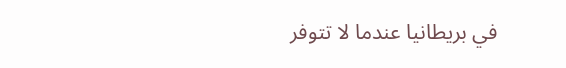في بريطانيا عندما لا تتوفر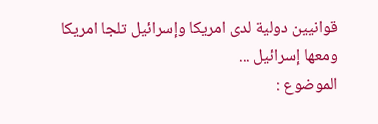قوانيين دولية لدى امريكا وإسرائيل تلجا امريكا ومعھا إسرائيل ...
الموضوع :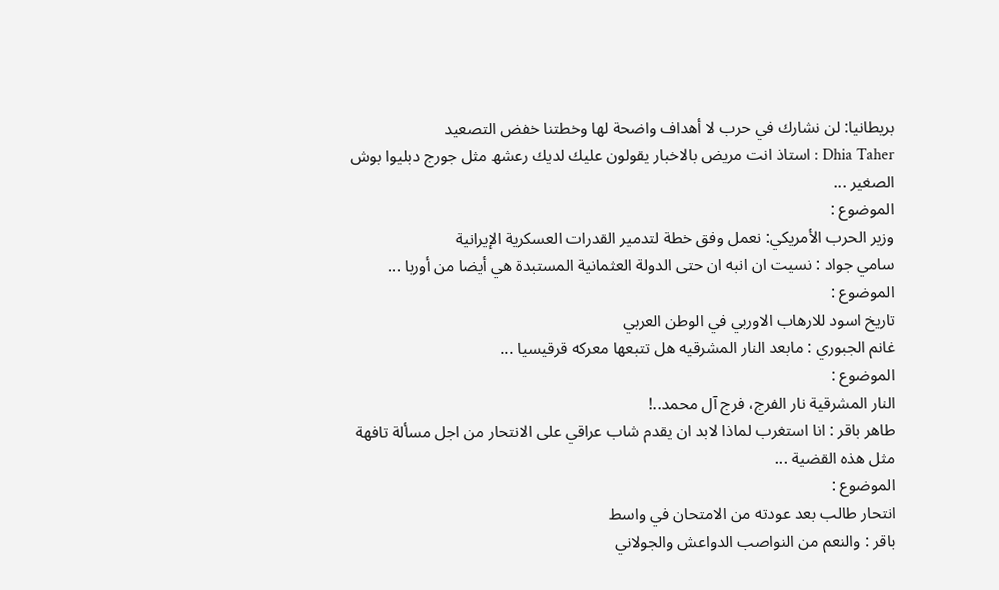بريطانيا: لن نشارك في حرب لا أهداف واضحة لها وخطتنا خفض التصعيد
Dhia Taher : استاذ انت مريض بالاخبار يقولون عليك لديك رعشھ مثل جورج دبليوا بوش الصغير ...
الموضوع :
وزير الحرب الأمريكي: نعمل وفق خطة لتدمير القدرات العسكرية الإيرانية
سامي جواد : نسيت ان انبه ان حتى الدولة العثمانية المستبدة هي أيضا من أوربا ...
الموضوع :
تاريخ اسود للارهاب الاوربي في الوطن العربي
غانم الجبوري : مابعد النار المشرقيه هل تتبعها معركه قرقيسيا ...
الموضوع :
النار المشرقية نار الفرج، فرج آل محمد..!
طاهر باقر : انا استغرب لماذا لابد ان يقدم شاب عراقي على الانتحار من اجل مسألة تافهة مثل هذه القضية ...
الموضوع :
انتحار طالب بعد عودته من الامتحان في واسط
باقر : والنعم من النواصب الدواعش والجولاني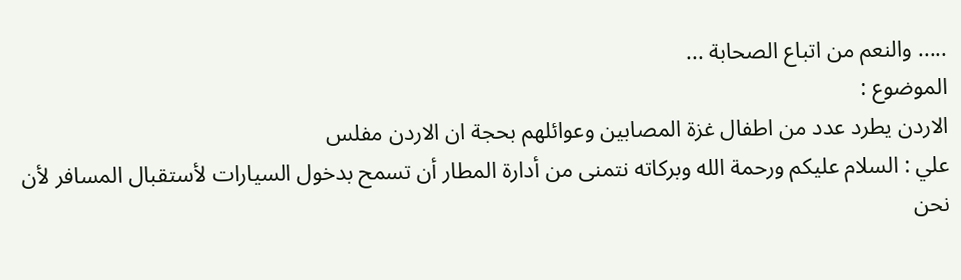..... والنعم من اتباع الصحابة ...
الموضوع :
الاردن يطرد عدد من اطفال غزة المصابين وعوائلهم بحجة ان الاردن مفلس
علي : السلام عليكم ورحمة الله وبركاته نتمنى من أدارة المطار أن تسمح بدخول السيارات لأستقبال المسافر لأن نحن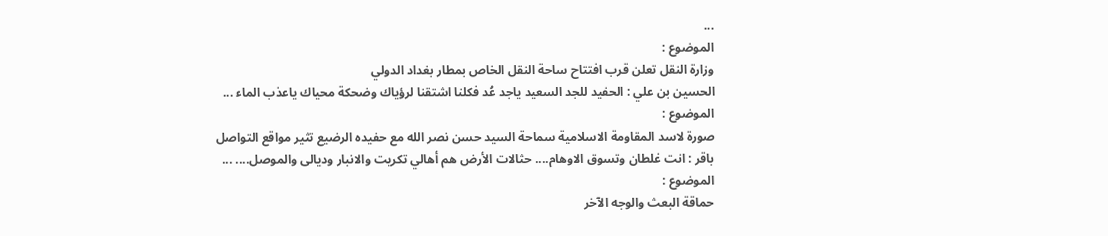...
الموضوع :
وزارة النقل تعلن قرب افتتاح ساحة النقل الخاص بمطار بغداد الدولي
الحسين بن علي : الحفيد للجد السعيد ياجد عُد فكلنا اشتقنا لرؤياك وضحكة محياك ياعذب الماء ...
الموضوع :
صورة لاسد المقاومة الاسلامية سماحة السيد حسن نصر الله مع حفيده الرضيع تثير مواقع التواصل
باقر : انت غلطان وتسوق الاوهام.... حثالات الأرض هم أهالي تكريت والانبار وديالى والموصل.... ...
الموضوع :
حماقة البعث والوجه الآخر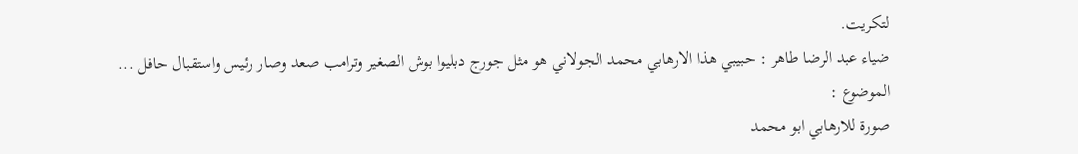لتكريت.
ضياء عبد الرضا طاهر : حبيبي ھذا الارھابي محمد الجولاني ھو مثل جورج دبليوا بوش الصغير وترامب صعد وصار رئيس واستقبال حافل ...
الموضوع :
صورة للارهابي ابو محمد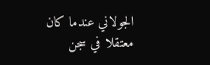الجولاني عندما كان معتقلا في سجن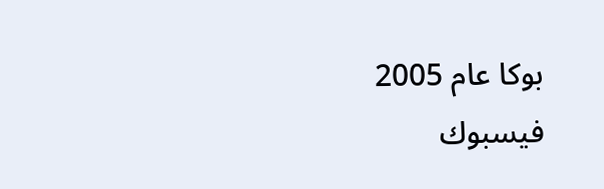بوكا عام 2005
فيسبوك